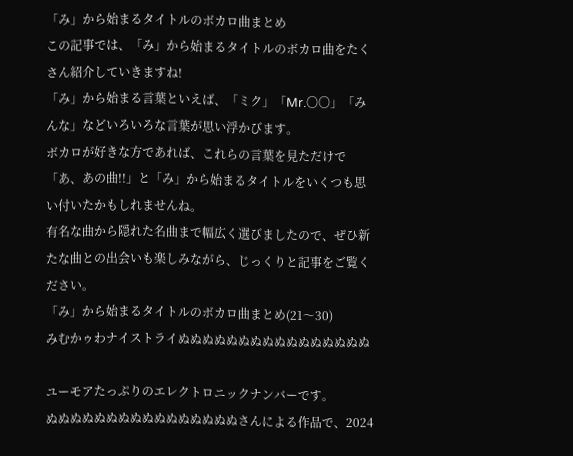「み」から始まるタイトルのボカロ曲まとめ
この記事では、「み」から始まるタイトルのボカロ曲をたくさん紹介していきますね!
「み」から始まる言葉といえば、「ミク」「Mr.〇〇」「みんな」などいろいろな言葉が思い浮かびます。
ボカロが好きな方であれば、これらの言葉を見ただけで「あ、あの曲!!」と「み」から始まるタイトルをいくつも思い付いたかもしれませんね。
有名な曲から隠れた名曲まで幅広く選びましたので、ぜひ新たな曲との出会いも楽しみながら、じっくりと記事をご覧ください。
「み」から始まるタイトルのボカロ曲まとめ(21〜30)
みむかゥわナイストライぬぬぬぬぬぬぬぬぬぬぬぬぬぬぬぬ

ユーモアたっぷりのエレクトロニックナンバーです。
ぬぬぬぬぬぬぬぬぬぬぬぬぬぬぬぬさんによる作品で、2024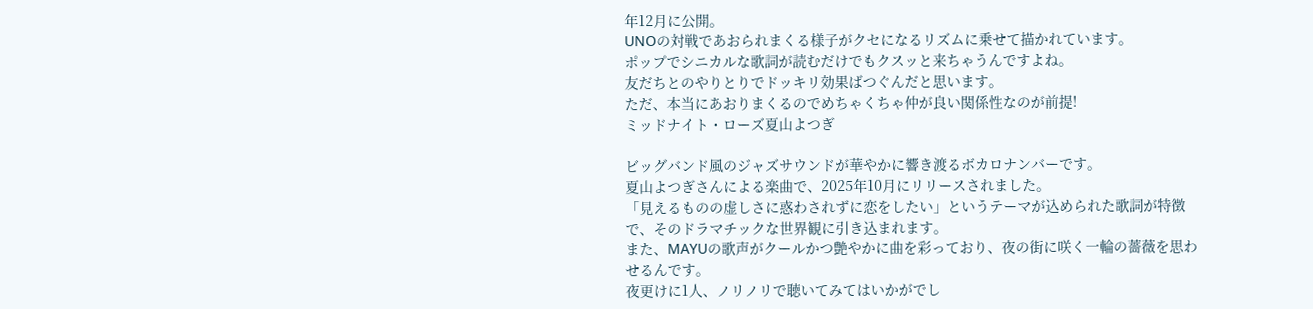年12月に公開。
UNOの対戦であおられまくる様子がクセになるリズムに乗せて描かれています。
ポップでシニカルな歌詞が読むだけでもクスッと来ちゃうんですよね。
友だちとのやりとりでドッキリ効果ばつぐんだと思います。
ただ、本当にあおりまくるのでめちゃくちゃ仲が良い関係性なのが前提!
ミッドナイト・ローズ夏山よつぎ

ビッグバンド風のジャズサウンドが華やかに響き渡るボカロナンバーです。
夏山よつぎさんによる楽曲で、2025年10月にリリースされました。
「見えるものの虚しさに惑わされずに恋をしたい」というテーマが込められた歌詞が特徴で、そのドラマチックな世界観に引き込まれます。
また、MAYUの歌声がクールかつ艶やかに曲を彩っており、夜の街に咲く一輪の薔薇を思わせるんです。
夜更けに1人、ノリノリで聴いてみてはいかがでし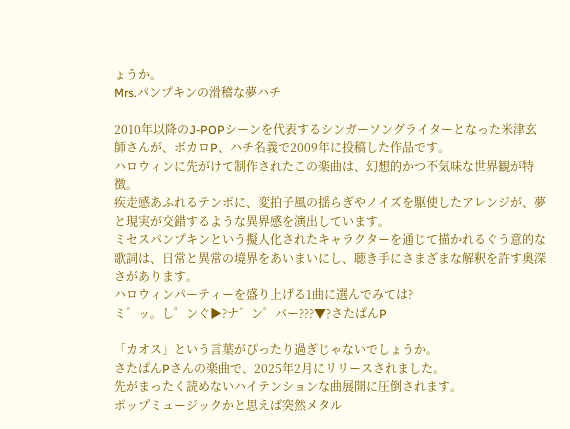ょうか。
Mrs.パンプキンの滑稽な夢ハチ

2010年以降のJ-POPシーンを代表するシンガーソングライターとなった米津玄師さんが、ボカロP、ハチ名義で2009年に投稿した作品です。
ハロウィンに先がけて制作されたこの楽曲は、幻想的かつ不気味な世界観が特徴。
疾走感あふれるテンポに、変拍子風の揺らぎやノイズを駆使したアレンジが、夢と現実が交錯するような異界感を演出しています。
ミセスパンプキンという擬人化されたキャラクターを通じて描かれるぐう意的な歌詞は、日常と異常の境界をあいまいにし、聴き手にさまざまな解釈を許す奥深さがあります。
ハロウィンパーティーを盛り上げる1曲に選んでみては?
ミ゛ッ。し゜ンぐ▶?ナ゛ン゜バー???▼?さたぱんP

「カオス」という言葉がぴったり過ぎじゃないでしょうか。
さたぱんPさんの楽曲で、2025年2月にリリースされました。
先がまったく読めないハイテンションな曲展開に圧倒されます。
ポップミュージックかと思えば突然メタル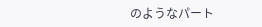のようなパート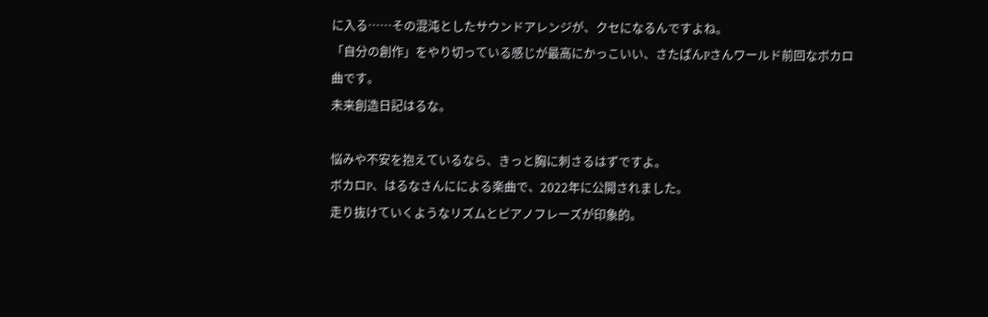に入る……その混沌としたサウンドアレンジが、クセになるんですよね。
「自分の創作」をやり切っている感じが最高にかっこいい、さたぱんPさんワールド前回なボカロ曲です。
未来創造日記はるな。

悩みや不安を抱えているなら、きっと胸に刺さるはずですよ。
ボカロP、はるなさんにによる楽曲で、2022年に公開されました。
走り抜けていくようなリズムとピアノフレーズが印象的。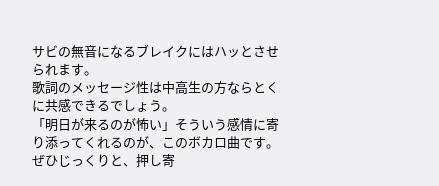サビの無音になるブレイクにはハッとさせられます。
歌詞のメッセージ性は中高生の方ならとくに共感できるでしょう。
「明日が来るのが怖い」そういう感情に寄り添ってくれるのが、このボカロ曲です。
ぜひじっくりと、押し寄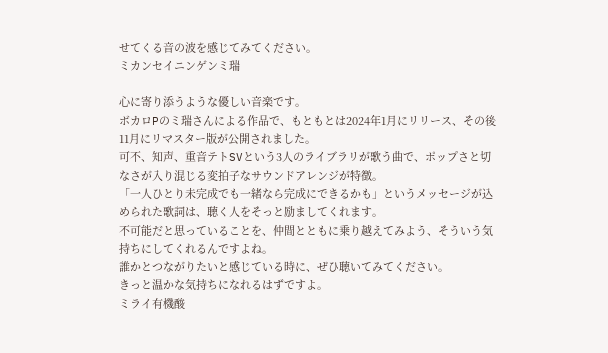せてくる音の波を感じてみてください。
ミカンセイニンゲンミ瑞

心に寄り添うような優しい音楽です。
ボカロPのミ瑞さんによる作品で、もともとは2024年1月にリリース、その後11月にリマスター版が公開されました。
可不、知声、重音テトSVという3人のライブラリが歌う曲で、ポップさと切なさが入り混じる変拍子なサウンドアレンジが特徴。
「一人ひとり未完成でも一緒なら完成にできるかも」というメッセージが込められた歌詞は、聴く人をそっと励ましてくれます。
不可能だと思っていることを、仲間とともに乗り越えてみよう、そういう気持ちにしてくれるんですよね。
誰かとつながりたいと感じている時に、ぜひ聴いてみてください。
きっと温かな気持ちになれるはずですよ。
ミライ有機酸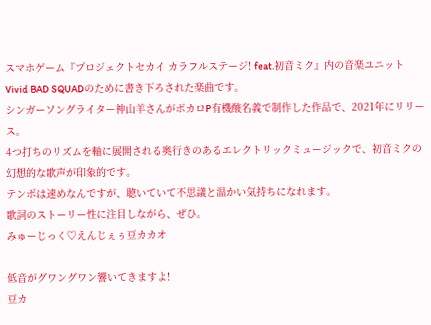スマホゲーム『プロジェクトセカイ カラフルステージ! feat.初音ミク』内の音楽ユニットVivid BAD SQUADのために書き下ろされた楽曲です。
シンガーソングライター神山羊さんがボカロP有機酸名義で制作した作品で、2021年にリリース。
4つ打ちのリズムを軸に展開される奥行きのあるエレクトリックミュージックで、初音ミクの幻想的な歌声が印象的です。
テンポは速めなんですが、聴いていて不思議と温かい気持ちになれます。
歌詞のストーリー性に注目しながら、ぜひ。
みゅーじっく♡えんじぇぅ豆カカオ

低音がグワングワン響いてきますよ!
豆カ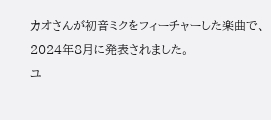カオさんが初音ミクをフィーチャーした楽曲で、2024年8月に発表されました。
ユ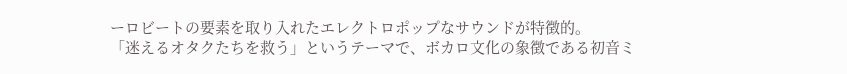ーロビートの要素を取り入れたエレクトロポップなサウンドが特徴的。
「迷えるオタクたちを救う」というテーマで、ボカロ文化の象徴である初音ミ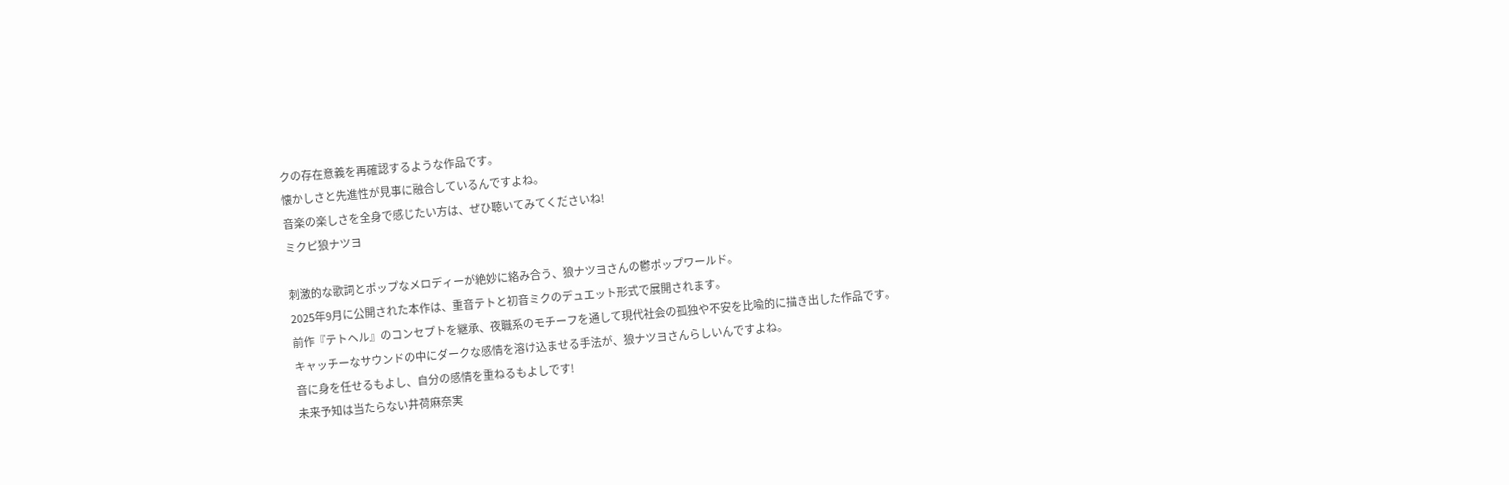クの存在意義を再確認するような作品です。
懐かしさと先進性が見事に融合しているんですよね。
音楽の楽しさを全身で感じたい方は、ぜひ聴いてみてくださいね!
ミクピ狼ナツヨ

刺激的な歌詞とポップなメロディーが絶妙に絡み合う、狼ナツヨさんの鬱ポップワールド。
2025年9月に公開された本作は、重音テトと初音ミクのデュエット形式で展開されます。
前作『テトヘル』のコンセプトを継承、夜職系のモチーフを通して現代社会の孤独や不安を比喩的に描き出した作品です。
キャッチーなサウンドの中にダークな感情を溶け込ませる手法が、狼ナツヨさんらしいんですよね。
音に身を任せるもよし、自分の感情を重ねるもよしです!
未来予知は当たらない井荷麻奈実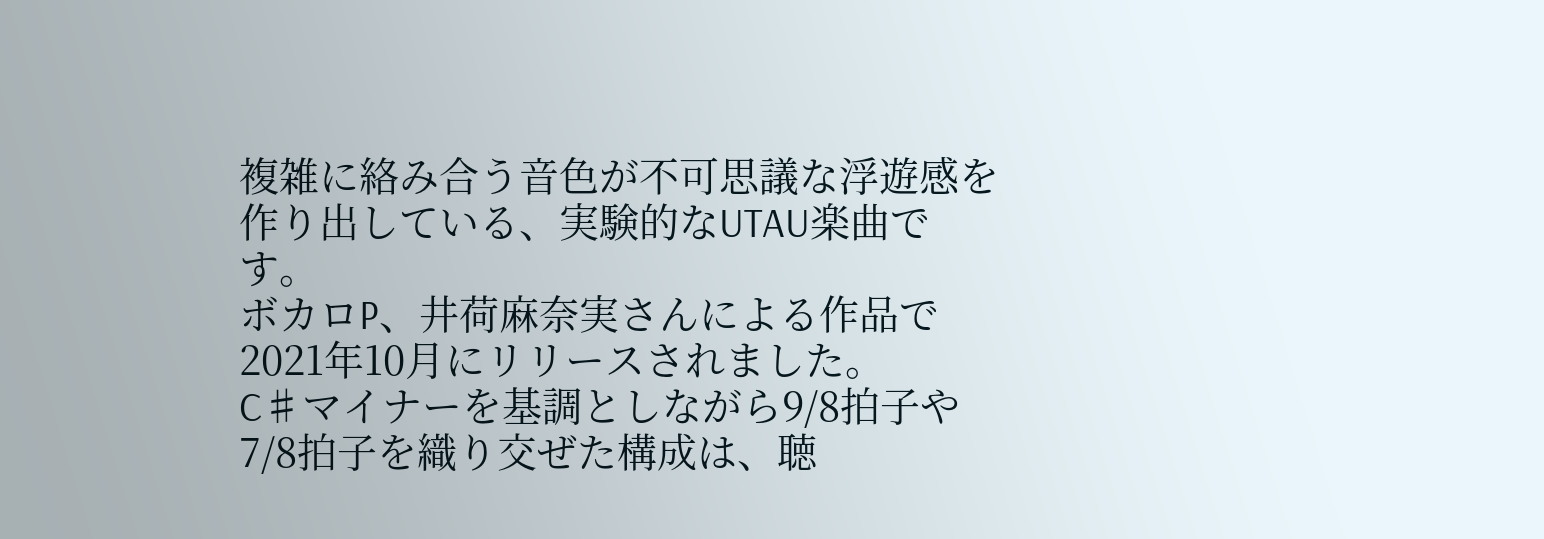複雑に絡み合う音色が不可思議な浮遊感を作り出している、実験的なUTAU楽曲です。
ボカロP、井荷麻奈実さんによる作品で2021年10月にリリースされました。
C♯マイナーを基調としながら9/8拍子や7/8拍子を織り交ぜた構成は、聴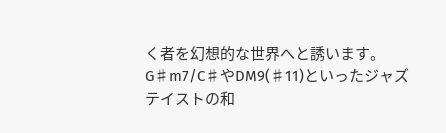く者を幻想的な世界へと誘います。
G♯m7/C♯やDM9(♯11)といったジャズテイストの和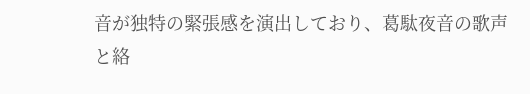音が独特の緊張感を演出しており、葛駄夜音の歌声と絡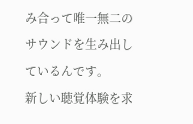み合って唯一無二のサウンドを生み出しているんです。
新しい聴覚体験を求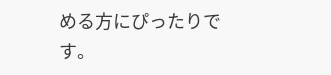める方にぴったりです。